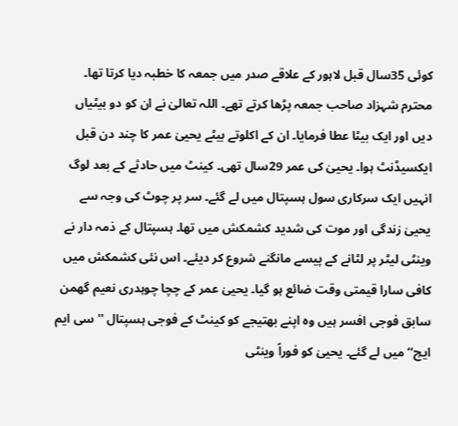کوئی 35سال قبل لاہور کے علاقے صدر میں جمعہ کا خطبہ دیا کرتا تھا۔ محترم شہزاد صاحب جمعہ پڑھا کرتے تھے۔ اللہ تعالیٰ نے ان کو دو بیٹیاں دیں اور ایک بیٹا عطا فرمایا۔ ان کے اکلوتے بیٹے یحییٰ عمر کا چند دن قبل ایکسیڈنٹ ہوا۔ یحییٰ کی عمر 29سال تھی۔ کینٹ میں حادثے کے بعد لوگ انہیں ایک سرکاری سول ہسپتال میں لے گئے۔ سر پر چوٹ کی وجہ سے یحییٰ زندگی اور موت کی شدید کشمکش میں تھا۔ ہسپتال کے ذمہ دار نے وینٹی لیٹر پر لٹانے کے پیسے مانگنے شروع کر دیئے۔ اس نئی کشمکش میں کافی سارا قیمتی وقت ضائع ہو گیا۔ یحییٰ عمر کے چچا چوہدری نعیم گھمن سابق فوجی افسر ہیں وہ اپنے بھتیجے کو کینٹ کے فوجی ہسپتال ''سی ایم ایچ‘‘ میں لے گئے۔ یحییٰ کو فوراً وینٹی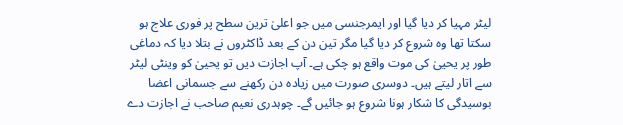لیٹر مہیا کر دیا گیا اور ایمرجنسی میں جو اعلیٰ ترین سطح پر فوری علاج ہو سکتا تھا وہ شروع کر دیا گیا مگر تین دن کے بعد ڈاکٹروں نے بتلا دیا کہ دماغی طور پر یحییٰ کی موت واقع ہو چکی ہے۔ آپ اجازت دیں تو یحییٰ کو وینٹی لیٹر سے اتار لیتے ہیں۔ دوسری صورت میں زیادہ دن رکھنے سے جسمانی اعضا بوسیدگی کا شکار ہونا شروع ہو جائیں گے۔ چوہدری نعیم صاحب نے اجازت دے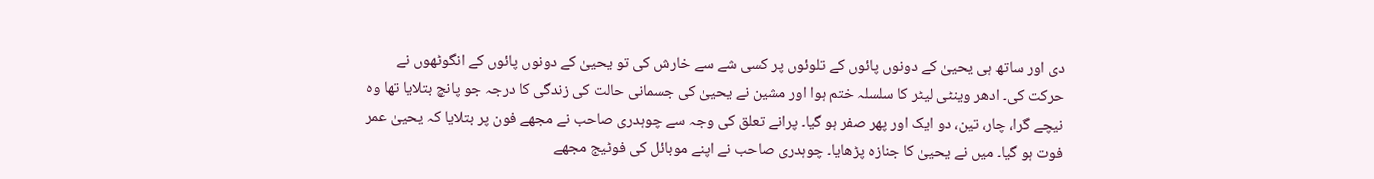دی اور ساتھ ہی یحییٰ کے دونوں پائوں کے تلوئوں پر کسی شے سے خارش کی تو یحییٰ کے دونوں پائوں کے انگوٹھوں نے حرکت کی۔ ادھر وینٹی لیٹر کا سلسلہ ختم ہوا اور مشین نے یحییٰ کی جسمانی حالت کی زندگی کا درجہ جو پانچ بتلایا تھا وہ نیچے گرا، چار، تین، دو ایک اور پھر صفر ہو گیا۔ پرانے تعلق کی وجہ سے چوہدری صاحب نے مجھے فون پر بتلایا کہ یحییٰ عمر فوت ہو گیا۔ میں نے یحییٰ کا جنازہ پڑھایا۔ چوہدری صاحب نے اپنے موبائل کی فوٹیج مجھے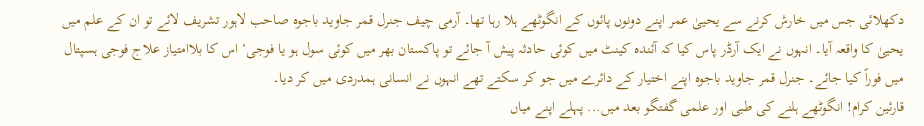دکھلائی جس میں خارش کرنے سے یحییٰ عمر اپنے دونوں پائوں کے انگوٹھے ہلا رہا تھا۔ آرمی چیف جنرل قمر جاوید باجوہ صاحب لاہور تشریف لائے تو ان کے علم میں یحییٰ کا واقعہ آیا۔ انہوں نے ایک آرڈر پاس کیا کہ آئندہ کینٹ میں کوئی حادثہ پیش آ جائے تو پاکستان بھر میں کوئی سول ہو یا فوجی‘ اس کا بلاامتیاز علاج فوجی ہسپتال میں فوراً کیا جائے۔ جنرل قمر جاوید باجوہ اپنے اختیار کے دائرے میں جو کر سکتے تھے انہوں نے انسانی ہمدردی میں کر دیا۔
قارئین کرام! انگوٹھے ہلنے کی طبی اور علمی گفتگو بعد میں... پہلے اپنے میاں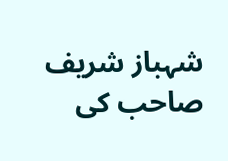شہباز شریف صاحب کی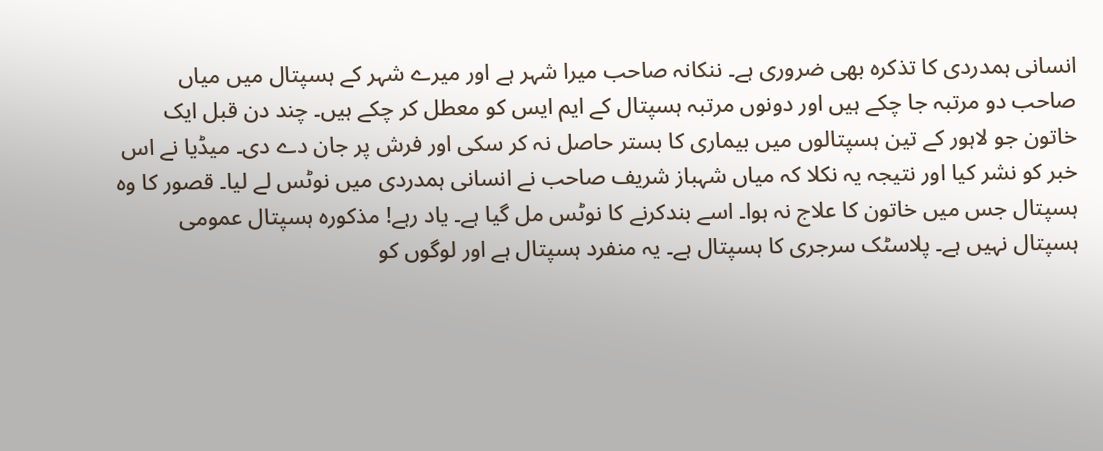انسانی ہمدردی کا تذکرہ بھی ضروری ہے۔ ننکانہ صاحب میرا شہر ہے اور میرے شہر کے ہسپتال میں میاں صاحب دو مرتبہ جا چکے ہیں اور دونوں مرتبہ ہسپتال کے ایم ایس کو معطل کر چکے ہیں۔ چند دن قبل ایک خاتون جو لاہور کے تین ہسپتالوں میں بیماری کا بستر حاصل نہ کر سکی اور فرش پر جان دے دی۔ میڈیا نے اس خبر کو نشر کیا اور نتیجہ یہ نکلا کہ میاں شہباز شریف صاحب نے انسانی ہمدردی میں نوٹس لے لیا۔ قصور کا وہ ہسپتال جس میں خاتون کا علاج نہ ہوا۔ اسے بندکرنے کا نوٹس مل گیا ہے۔ یاد رہے! مذکورہ ہسپتال عمومی ہسپتال نہیں ہے۔ پلاسٹک سرجری کا ہسپتال ہے۔ یہ منفرد ہسپتال ہے اور لوگوں کو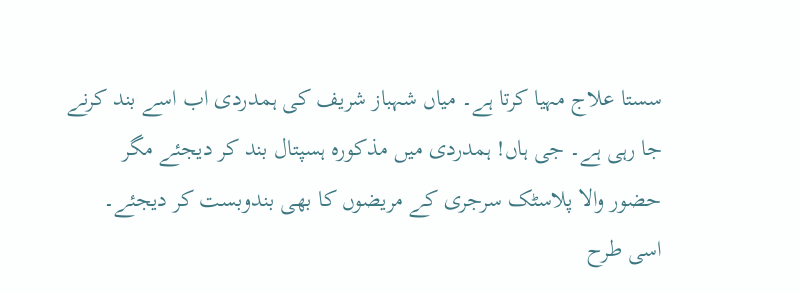سستا علاج مہیا کرتا ہے۔ میاں شہباز شریف کی ہمدردی اب اسے بند کرنے جا رہی ہے۔ جی ہاں! ہمدردی میں مذکورہ ہسپتال بند کر دیجئے مگر حضور والا پلاسٹک سرجری کے مریضوں کا بھی بندوبست کر دیجئے۔ اسی طرح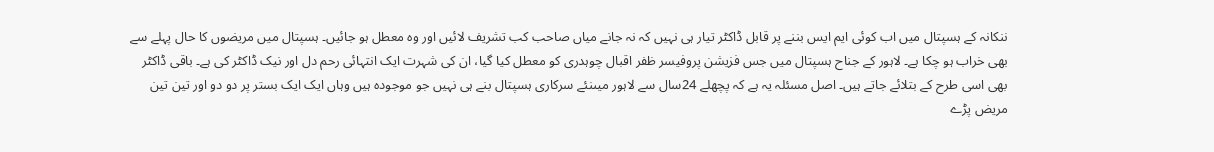ننکانہ کے ہسپتال میں اب کوئی ایم ایس بننے پر قابل ڈاکٹر تیار ہی نہیں کہ نہ جانے میاں صاحب کب تشریف لائیں اور وہ معطل ہو جائیں۔ ہسپتال میں مریضوں کا حال پہلے سے بھی خراب ہو چکا ہے۔ لاہور کے جناح ہسپتال میں جس فزیشن پروفیسر ظفر اقبال چوہدری کو معطل کیا گیا، ان کی شہرت ایک انتہائی رحم دل اور نیک ڈاکٹر کی ہے۔ باقی ڈاکٹر بھی اسی طرح کے بتلائے جاتے ہیں۔ اصل مسئلہ یہ ہے کہ پچھلے 24سال سے لاہور میںنئے سرکاری ہسپتال بنے ہی نہیں جو موجودہ ہیں وہاں ایک ایک بستر پر دو دو اور تین تین مریض پڑے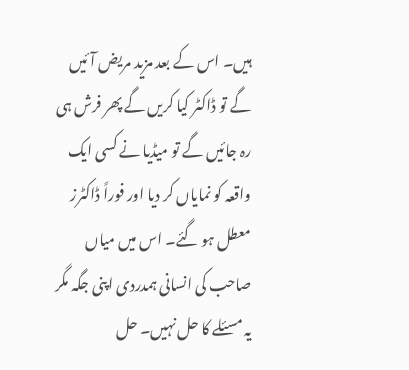ہیں۔ اس کے بعد مزید مریض آئیں گے تو ڈاکٹر کیا کریں گے پھر فرش ہی رہ جائیں گے تو میڈیا نے کسی ایک واقعہ کو نمایاں کر دیا اور فوراً ڈاکٹرز معطل ہو گئے۔ اس میں میاں صاحب کی انسانی ہمدردی اپنی جگہ مگر یہ مسئلے کا حل نہیں۔ حل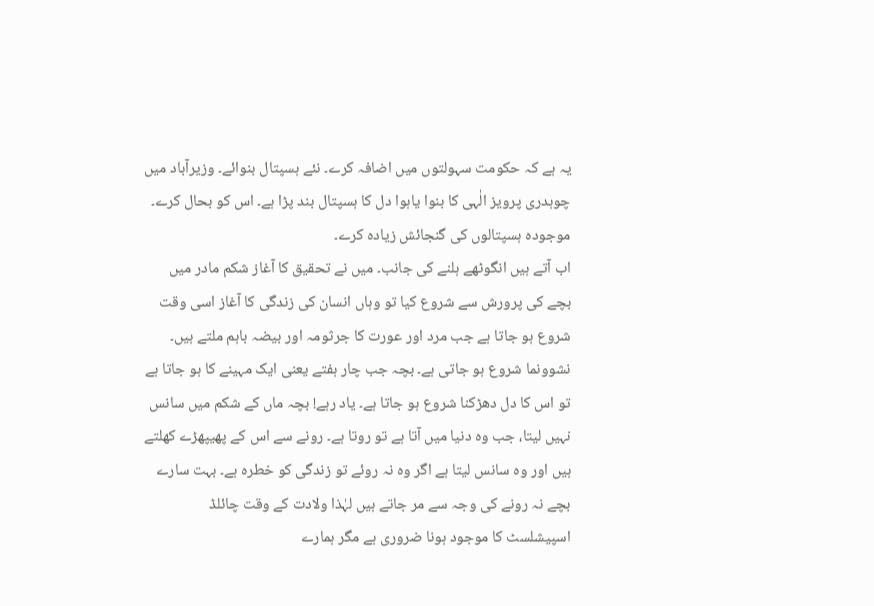یہ ہے کہ حکومت سہولتوں میں اضافہ کرے۔ نئے ہسپتال بنوائے۔ وزیرآباد میں چوہدری پرویز الٰہی کا بنوا یاہوا دل کا ہسپتال بند پڑا ہے۔ اس کو بحال کرے۔ موجودہ ہسپتالوں کی گنجائش زیادہ کرے۔
اب آتے ہیں انگوٹھے ہلنے کی جانب۔ میں نے تحقیق کا آغاز شکم مادر میں بچے کی پرورش سے شروع کیا تو وہاں انسان کی زندگی کا آغاز اسی وقت شروع ہو جاتا ہے جب مرد اور عورت کا جرثومہ اور بیضہ باہم ملتے ہیں۔ نشوونما شروع ہو جاتی ہے۔ بچہ جب چار ہفتے یعنی ایک مہینے کا ہو جاتا ہے تو اس کا دل دھڑکنا شروع ہو جاتا ہے۔ یاد رہے! بچہ ماں کے شکم میں سانس نہیں لیتا، جب وہ دنیا میں آتا ہے تو روتا ہے۔ رونے سے اس کے پھیپھڑے کھلتے ہیں اور وہ سانس لیتا ہے اگر وہ نہ روئے تو زندگی کو خطرہ ہے۔ بہت سارے بچے نہ رونے کی وجہ سے مر جاتے ہیں لہٰذا ولادت کے وقت چائلڈ اسپیشلسٹ کا موجود ہونا ضروری ہے مگر ہمارے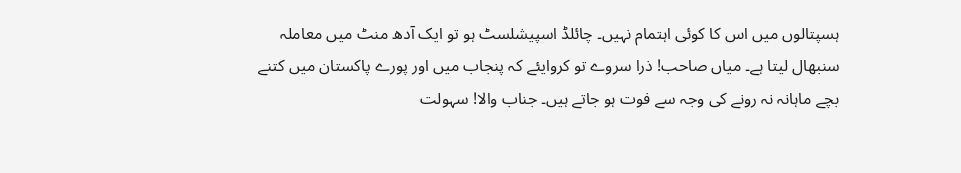ہسپتالوں میں اس کا کوئی اہتمام نہیں۔ چائلڈ اسپیشلسٹ ہو تو ایک آدھ منٹ میں معاملہ سنبھال لیتا ہے۔ میاں صاحب! ذرا سروے تو کروایئے کہ پنجاب میں اور پورے پاکستان میں کتنے بچے ماہانہ نہ رونے کی وجہ سے فوت ہو جاتے ہیں۔ جناب والا! سہولت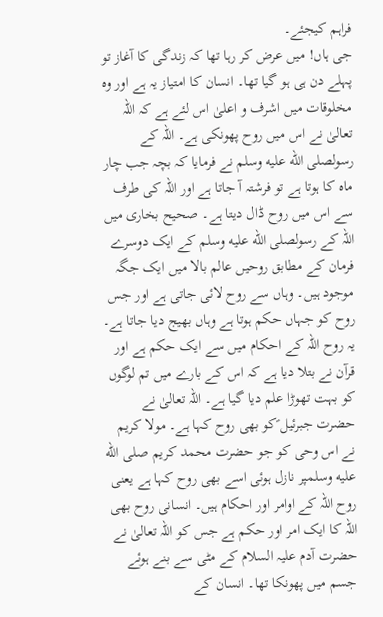فراہم کیجئے۔
جی ہاں! میں عرض کر رہا تھا کہ زندگی کا آغاز تو پہلے دن ہی ہو گیا تھا۔ انسان کا امتیاز یہ ہے اور وہ مخلوقات میں اشرف و اعلیٰ اس لئے ہے کہ اللہ تعالیٰ نے اس میں روح پھونکی ہے۔ اللہ کے رسولصلى الله عليه وسلم نے فرمایا کہ بچہ جب چار ماہ کا ہوتا ہے تو فرشتہ آ جاتا ہے اور اللہ کی طرف سے اس میں روح ڈال دیتا ہے۔ صحیح بخاری میں اللہ کے رسولصلى الله عليه وسلم کے ایک دوسرے فرمان کے مطابق روحیں عالم بالا میں ایک جگہ موجود ہیں۔ وہاں سے روح لائی جاتی ہے اور جس روح کو جہاں حکم ہوتا ہے وہاں بھیج دیا جاتا ہے۔ یہ روح اللہ کے احکام میں سے ایک حکم ہے اور قرآن نے بتلا دیا ہے کہ اس کے بارے میں تم لوگوں کو بہت تھوڑا علم دیا گیا ہے۔ اللہ تعالیٰ نے حضرت جبرئیل ؑکو بھی روح کہا ہے۔ مولا کریم نے اس وحی کو جو حضرت محمد کریم صلى الله عليه وسلمپر نازل ہوئی اسے بھی روح کہا ہے یعنی روح اللہ کے اوامر اور احکام ہیں۔ انسانی روح بھی اللہ کا ایک امر اور حکم ہے جس کو اللہ تعالیٰ نے حضرت آدم علیہ السلام کے مٹی سے بنے ہوئے جسم میں پھونکا تھا۔ انسان کے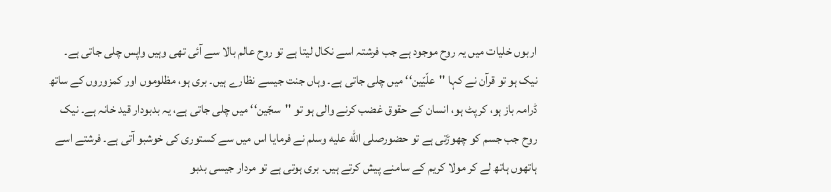اربوں خلیات میں یہ روح موجود ہے جب فرشتہ اسے نکال لیتا ہے تو روح عالم بالا سے آئی تھی وہیں واپس چلی جاتی ہے۔ نیک ہو تو قرآن نے کہا ''علّیّین‘‘ میں چلی جاتی ہے۔ وہاں جنت جیسے نظارے ہیں۔ بری ہو، مظلوموں اور کمزوروں کے ساتھ ڈرامہ باز ہو، کرپٹ ہو، انسان کے حقوق غضب کرنے والی ہو تو ''سجّین‘‘ میں چلی جاتی ہے، یہ بدبودار قید خانہ ہے۔ نیک روح جب جسم کو چھوڑتی ہے تو حضورصلى الله عليه وسلم نے فرمایا اس میں سے کستوری کی خوشبو آتی ہے۔ فرشتے اسے ہاتھوں ہاتھ لے کر مولا کریم کے سامنے پیش کرتے ہیں۔ بری ہوتی ہے تو مردار جیسی بدبو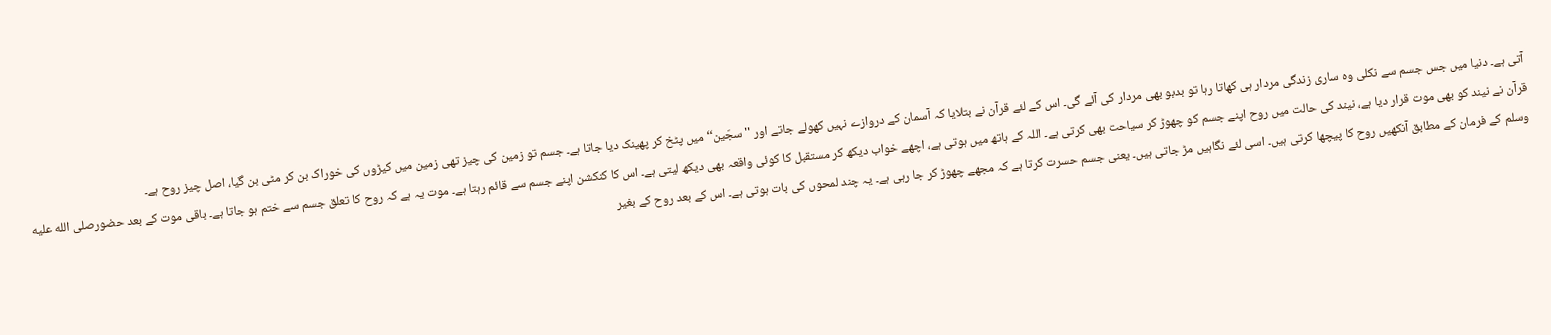آتی ہے۔ دنیا میں جس جسم سے نکلی وہ ساری زندگی مردار ہی کھاتا رہا تو بدبو بھی مردار کی آئے گی۔ اس کے لئے قرآن نے بتلایا کہ آسمان کے دروازے نہیں کھولے جاتے اور ''سجّین‘‘ میں پٹخ کر پھینک دیا جاتا ہے۔ جسم تو زمین کی چیز تھی زمین میں کیڑوں کی خوراک بن کر مٹی بن گیا، اصل چیز روح ہے۔
قرآن نے نیند کو بھی موت قرار دیا ہے، نیند کی حالت میں روح اپنے جسم کو چھوڑ کر سیاحت بھی کرتی ہے۔ اللہ کے ہاتھ میں ہوتی ہے، اچھے خواب دیکھ کر مستقبل کا کوئی واقعہ بھی دیکھ لیتی ہے۔ اس کا کنکشن اپنے جسم سے قائم رہتا ہے۔ موت یہ ہے کہ روح کا تعلق جسم سے ختم ہو جاتا ہے۔ باقی موت کے بعد حضورصلى الله عليه وسلم کے فرمان کے مطابق آنکھیں روح کا پیچھا کرتی ہیں۔ اسی لئے نگاہیں مڑ جاتی ہیں۔ یعنی جسم حسرت کرتا ہے کہ مجھے چھوڑ کر جا رہی ہے۔ یہ چند لمحوں کی بات ہوتی ہے۔ اس کے بعد روح کے بغیر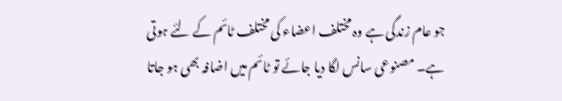جو عام زندگی ہے وہ مختلف اعضاء کی مختلف ٹائم کے لئے ہوتی ہے۔ مصنوعی سانس لگا دیا جائے تو ٹائم میں اضافہ بھی ہو جاتا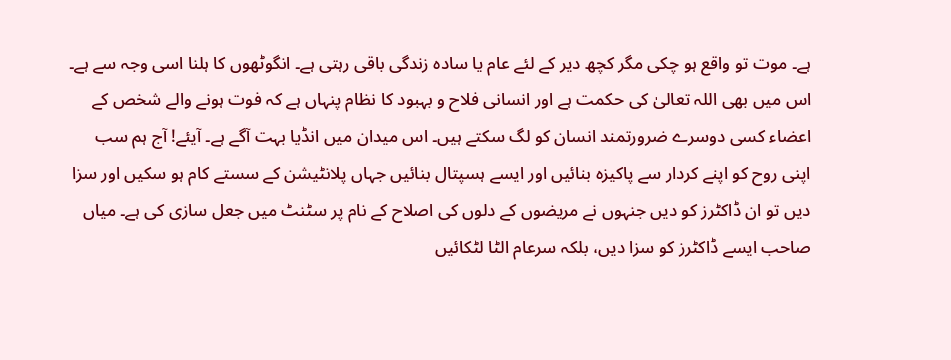ہے۔ موت تو واقع ہو چکی مگر کچھ دیر کے لئے عام یا سادہ زندگی باقی رہتی ہے۔ انگوٹھوں کا ہلنا اسی وجہ سے ہے۔ اس میں بھی اللہ تعالیٰ کی حکمت ہے اور انسانی فلاح و بہبود کا نظام پنہاں ہے کہ فوت ہونے والے شخص کے اعضاء کسی دوسرے ضرورتمند انسان کو لگ سکتے ہیں۔ اس میدان میں انڈیا بہت آگے ہے۔ آیئے! آج ہم سب اپنی روح کو اپنے کردار سے پاکیزہ بنائیں اور ایسے ہسپتال بنائیں جہاں پلانٹیشن کے سستے کام ہو سکیں اور سزا دیں تو ان ڈاکٹرز کو دیں جنہوں نے مریضوں کے دلوں کی اصلاح کے نام پر سٹنٹ میں جعل سازی کی ہے۔ میاں صاحب ایسے ڈاکٹرز کو سزا دیں، بلکہ سرعام الٹا لٹکائیں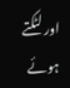اور لٹکتے ہوئے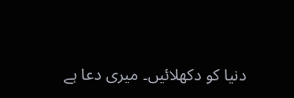دنیا کو دکھلائیں۔ میری دعا ہے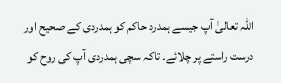اللہ تعالیٰ آپ جیسے ہمدرد حاکم کو ہمدردی کے صحیح اور درست راستے پر چلائے۔ تاکہ سچی ہمدردی آپ کی روح کو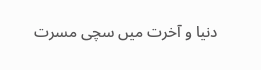دنیا و آخرت میں سچی مسرت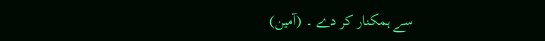سے ہمکنار کر دے ۔ (آمین)